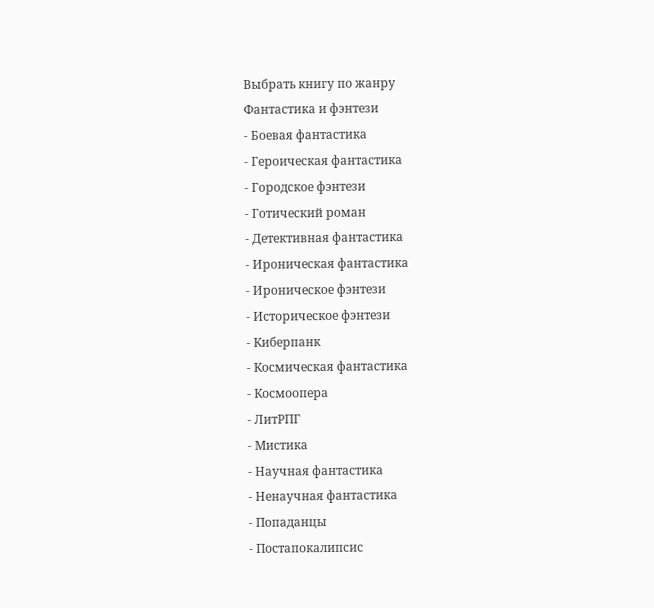Выбрать книгу по жанру
Фантастика и фэнтези
- Боевая фантастика
- Героическая фантастика
- Городское фэнтези
- Готический роман
- Детективная фантастика
- Ироническая фантастика
- Ироническое фэнтези
- Историческое фэнтези
- Киберпанк
- Космическая фантастика
- Космоопера
- ЛитРПГ
- Мистика
- Научная фантастика
- Ненаучная фантастика
- Попаданцы
- Постапокалипсис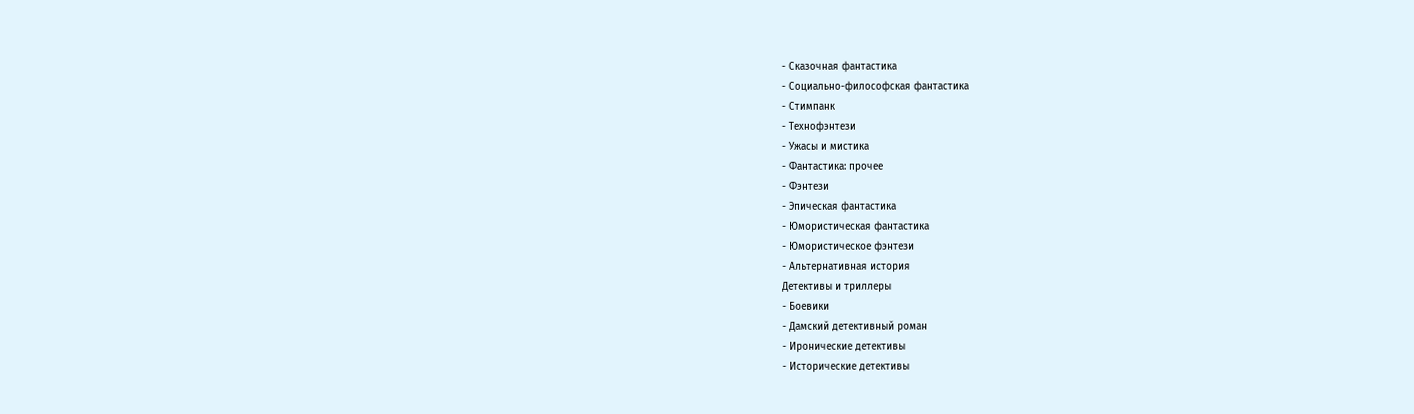- Сказочная фантастика
- Социально-философская фантастика
- Стимпанк
- Технофэнтези
- Ужасы и мистика
- Фантастика: прочее
- Фэнтези
- Эпическая фантастика
- Юмористическая фантастика
- Юмористическое фэнтези
- Альтернативная история
Детективы и триллеры
- Боевики
- Дамский детективный роман
- Иронические детективы
- Исторические детективы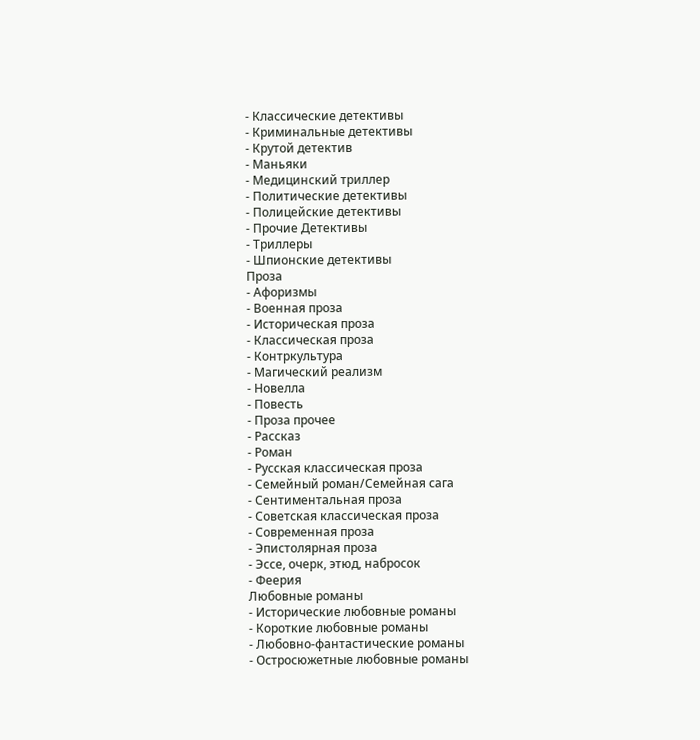- Классические детективы
- Криминальные детективы
- Крутой детектив
- Маньяки
- Медицинский триллер
- Политические детективы
- Полицейские детективы
- Прочие Детективы
- Триллеры
- Шпионские детективы
Проза
- Афоризмы
- Военная проза
- Историческая проза
- Классическая проза
- Контркультура
- Магический реализм
- Новелла
- Повесть
- Проза прочее
- Рассказ
- Роман
- Русская классическая проза
- Семейный роман/Семейная сага
- Сентиментальная проза
- Советская классическая проза
- Современная проза
- Эпистолярная проза
- Эссе, очерк, этюд, набросок
- Феерия
Любовные романы
- Исторические любовные романы
- Короткие любовные романы
- Любовно-фантастические романы
- Остросюжетные любовные романы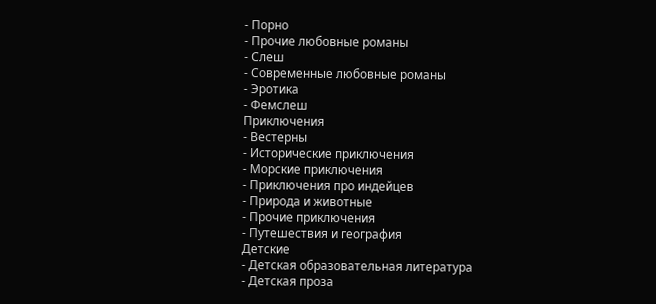- Порно
- Прочие любовные романы
- Слеш
- Современные любовные романы
- Эротика
- Фемслеш
Приключения
- Вестерны
- Исторические приключения
- Морские приключения
- Приключения про индейцев
- Природа и животные
- Прочие приключения
- Путешествия и география
Детские
- Детская образовательная литература
- Детская проза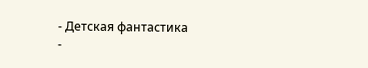- Детская фантастика
-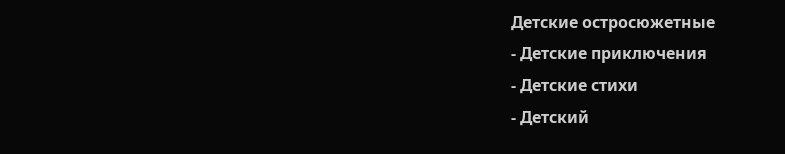Детские остросюжетные
- Детские приключения
- Детские стихи
- Детский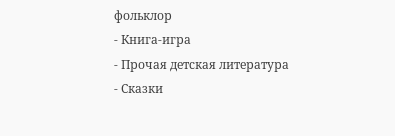фольклор
- Книга-игра
- Прочая детская литература
- Сказки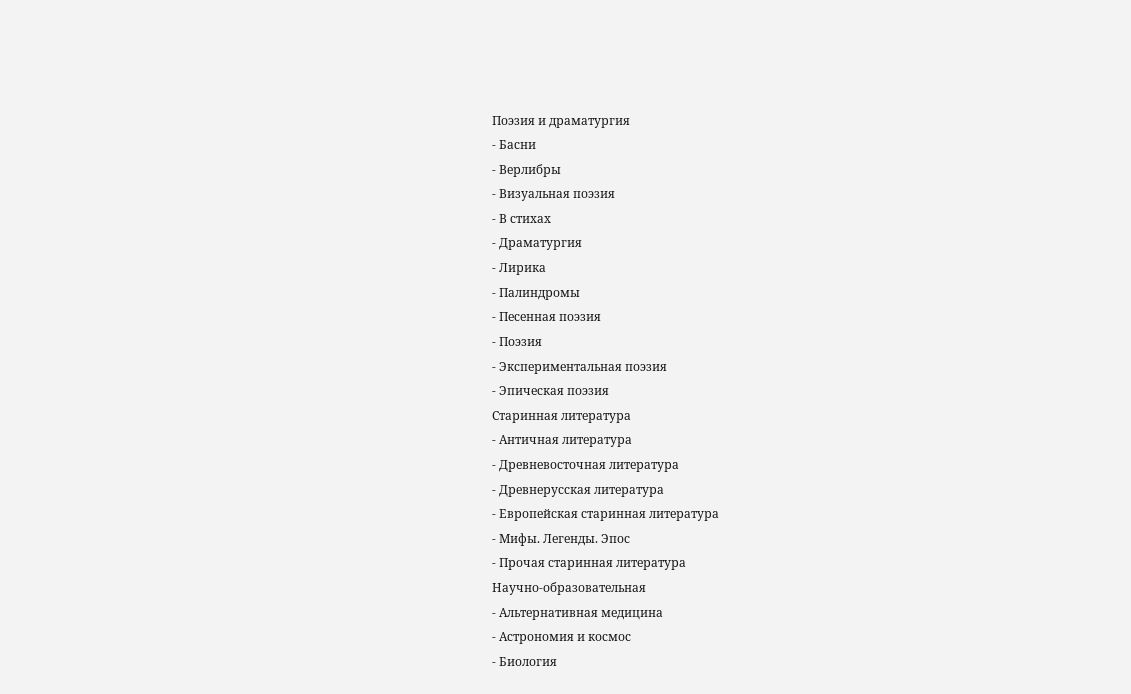Поэзия и драматургия
- Басни
- Верлибры
- Визуальная поэзия
- В стихах
- Драматургия
- Лирика
- Палиндромы
- Песенная поэзия
- Поэзия
- Экспериментальная поэзия
- Эпическая поэзия
Старинная литература
- Античная литература
- Древневосточная литература
- Древнерусская литература
- Европейская старинная литература
- Мифы. Легенды. Эпос
- Прочая старинная литература
Научно-образовательная
- Альтернативная медицина
- Астрономия и космос
- Биология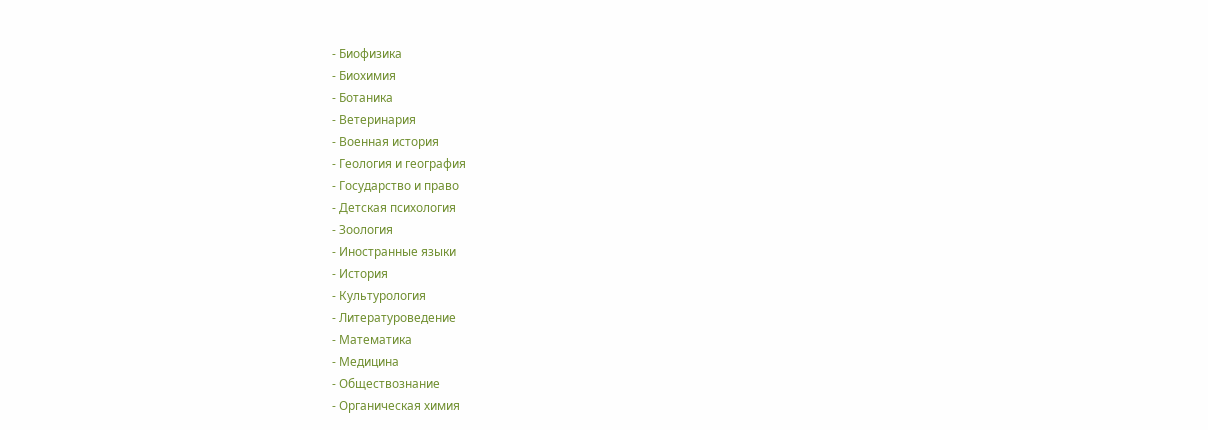- Биофизика
- Биохимия
- Ботаника
- Ветеринария
- Военная история
- Геология и география
- Государство и право
- Детская психология
- Зоология
- Иностранные языки
- История
- Культурология
- Литературоведение
- Математика
- Медицина
- Обществознание
- Органическая химия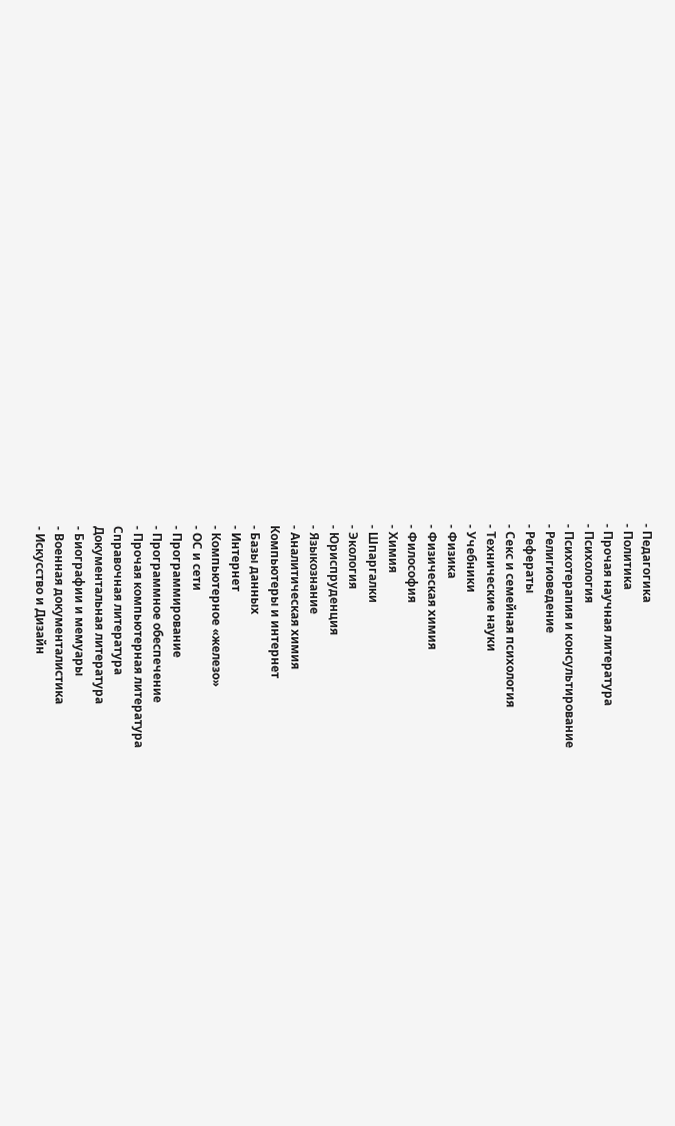- Педагогика
- Политика
- Прочая научная литература
- Психология
- Психотерапия и консультирование
- Религиоведение
- Рефераты
- Секс и семейная психология
- Технические науки
- Учебники
- Физика
- Физическая химия
- Философия
- Химия
- Шпаргалки
- Экология
- Юриспруденция
- Языкознание
- Аналитическая химия
Компьютеры и интернет
- Базы данных
- Интернет
- Компьютерное «железо»
- ОС и сети
- Программирование
- Программное обеспечение
- Прочая компьютерная литература
Справочная литература
Документальная литература
- Биографии и мемуары
- Военная документалистика
- Искусство и Дизайн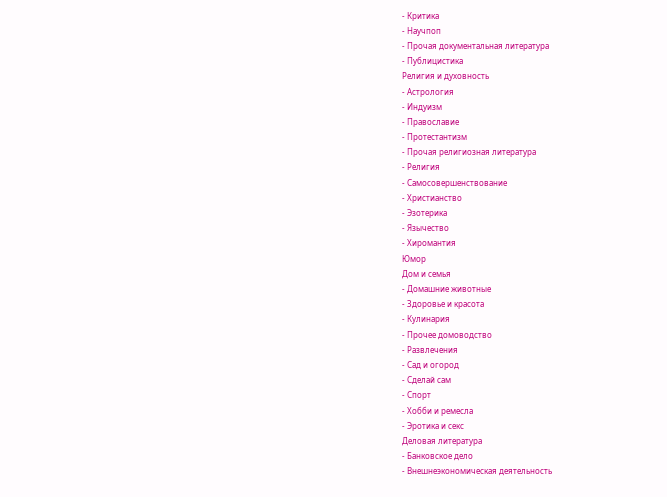- Критика
- Научпоп
- Прочая документальная литература
- Публицистика
Религия и духовность
- Астрология
- Индуизм
- Православие
- Протестантизм
- Прочая религиозная литература
- Религия
- Самосовершенствование
- Христианство
- Эзотерика
- Язычество
- Хиромантия
Юмор
Дом и семья
- Домашние животные
- Здоровье и красота
- Кулинария
- Прочее домоводство
- Развлечения
- Сад и огород
- Сделай сам
- Спорт
- Хобби и ремесла
- Эротика и секс
Деловая литература
- Банковское дело
- Внешнеэкономическая деятельность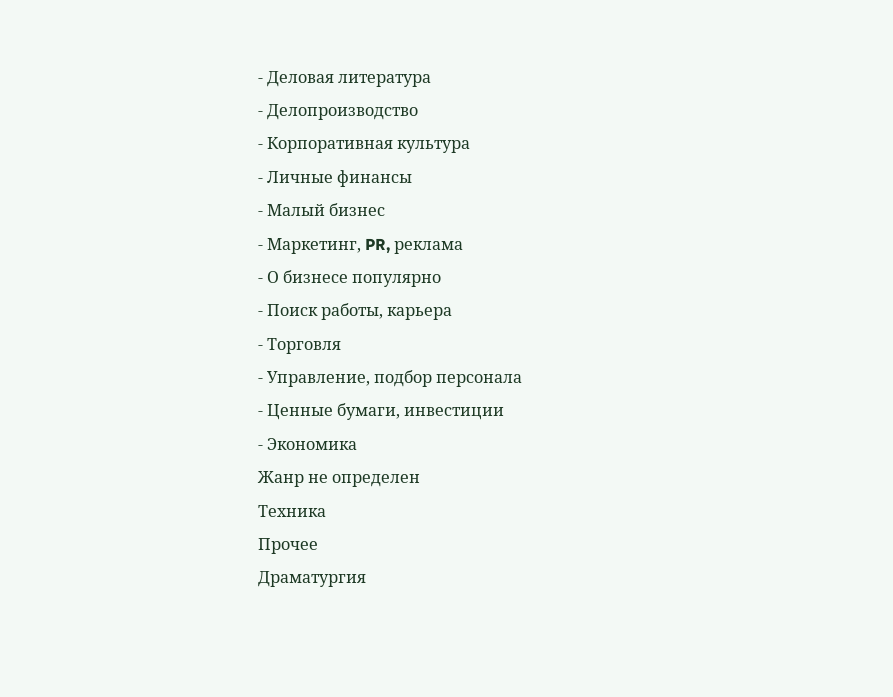- Деловая литература
- Делопроизводство
- Корпоративная культура
- Личные финансы
- Малый бизнес
- Маркетинг, PR, реклама
- О бизнесе популярно
- Поиск работы, карьера
- Торговля
- Управление, подбор персонала
- Ценные бумаги, инвестиции
- Экономика
Жанр не определен
Техника
Прочее
Драматургия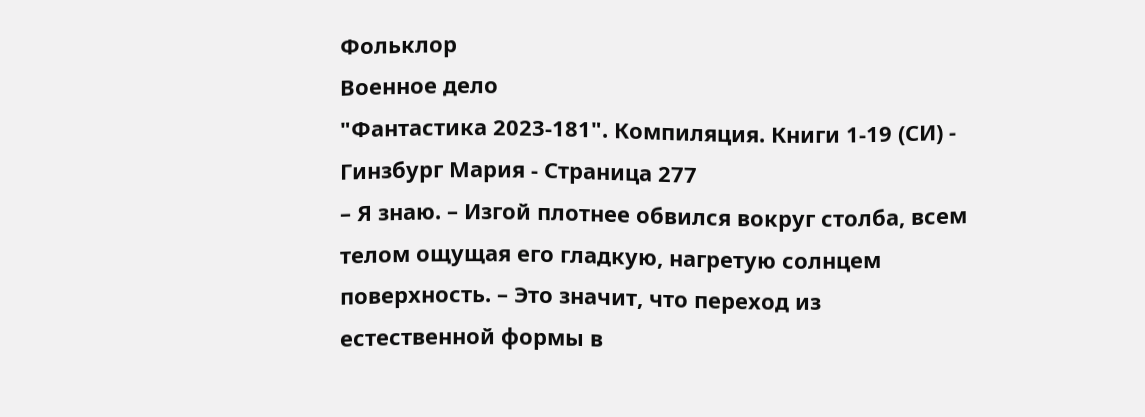Фольклор
Военное дело
"Фантастика 2023-181". Компиляция. Книги 1-19 (СИ) - Гинзбург Мария - Страница 277
– Я знаю. – Изгой плотнее обвился вокруг столба, всем телом ощущая его гладкую, нагретую солнцем поверхность. – Это значит, что переход из естественной формы в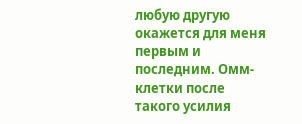любую другую окажется для меня первым и последним. Омм-клетки после такого усилия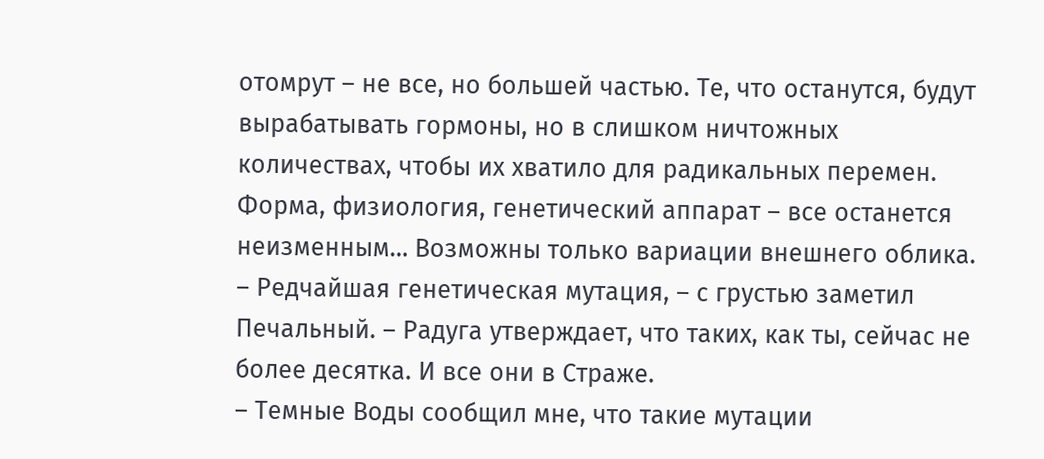отомрут – не все, но большей частью. Те, что останутся, будут вырабатывать гормоны, но в слишком ничтожных количествах, чтобы их хватило для радикальных перемен. Форма, физиология, генетический аппарат – все останется неизменным… Возможны только вариации внешнего облика.
– Редчайшая генетическая мутация, – с грустью заметил Печальный. – Радуга утверждает, что таких, как ты, сейчас не более десятка. И все они в Страже.
– Темные Воды сообщил мне, что такие мутации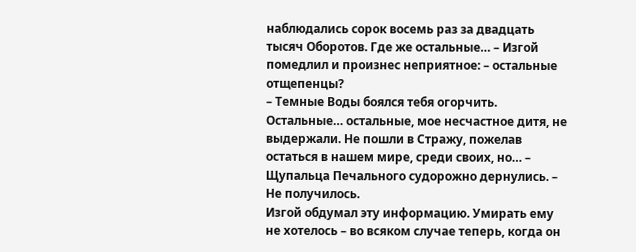наблюдались сорок восемь раз за двадцать тысяч Оборотов. Где же остальные… – Изгой помедлил и произнес неприятное: – остальные отщепенцы?
– Темные Воды боялся тебя огорчить. Остальные… остальные, мое несчастное дитя, не выдержали. Не пошли в Стражу, пожелав остаться в нашем мире, среди своих, но… – Щупальца Печального судорожно дернулись. – Не получилось.
Изгой обдумал эту информацию. Умирать ему не хотелось – во всяком случае теперь, когда он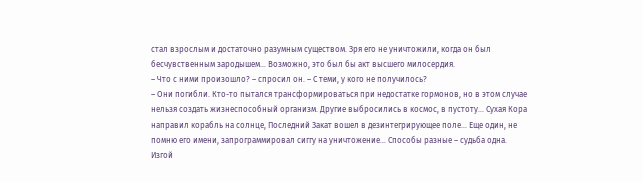стал взрослым и достаточно разумным существом. Зря его не уничтожили, когда он был бесчувственным зародышем… Возможно, это был бы акт высшего милосердия.
– Что с ними произошло? – спросил он. – С теми, у кого не получилось?
– Они погибли. Кто-то пытался трансформироваться при недостатке гормонов, но в этом случае нельзя создать жизнеспособный организм. Другие выбросились в космос, в пустоту… Сухая Кора направил корабль на солнце, Последний Закат вошел в дезинтегрирующее поле… Еще один, не помню его имени, запрограммировал сиггу на уничтожение… Способы разные – судьба одна.
Изгой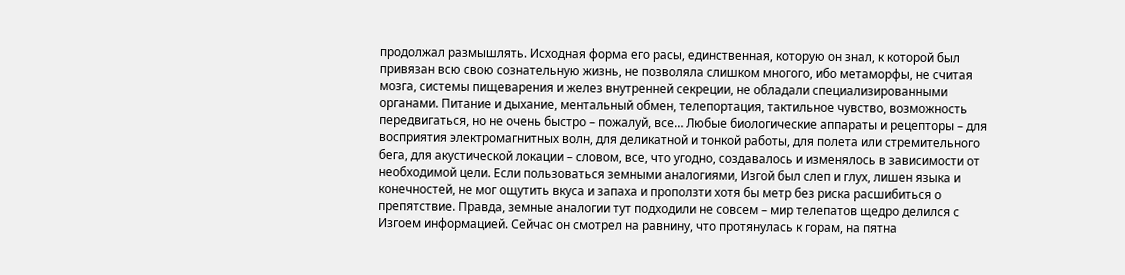продолжал размышлять. Исходная форма его расы, единственная, которую он знал, к которой был привязан всю свою сознательную жизнь, не позволяла слишком многого, ибо метаморфы, не считая мозга, системы пищеварения и желез внутренней секреции, не обладали специализированными органами. Питание и дыхание, ментальный обмен, телепортация, тактильное чувство, возможность передвигаться, но не очень быстро – пожалуй, все… Любые биологические аппараты и рецепторы – для восприятия электромагнитных волн, для деликатной и тонкой работы, для полета или стремительного бега, для акустической локации – словом, все, что угодно, создавалось и изменялось в зависимости от необходимой цели. Если пользоваться земными аналогиями, Изгой был слеп и глух, лишен языка и конечностей, не мог ощутить вкуса и запаха и проползти хотя бы метр без риска расшибиться о препятствие. Правда, земные аналогии тут подходили не совсем – мир телепатов щедро делился с Изгоем информацией. Сейчас он смотрел на равнину, что протянулась к горам, на пятна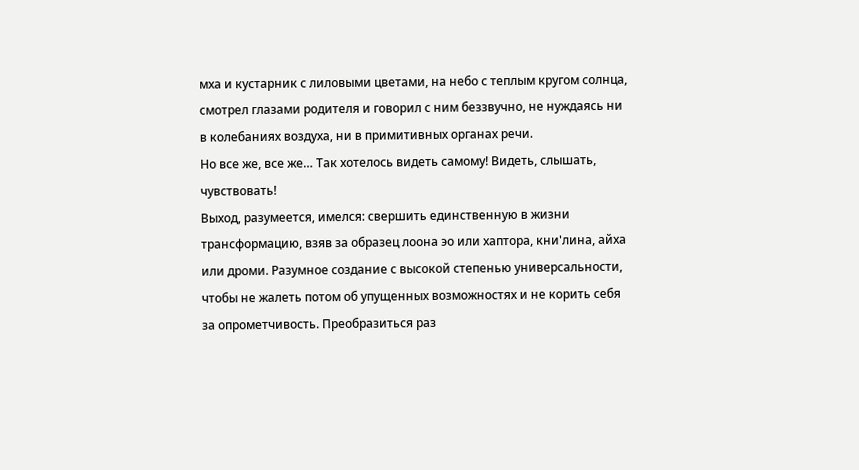мха и кустарник с лиловыми цветами, на небо с теплым кругом солнца, смотрел глазами родителя и говорил с ним беззвучно, не нуждаясь ни в колебаниях воздуха, ни в примитивных органах речи.
Но все же, все же… Так хотелось видеть самому! Видеть, слышать, чувствовать!
Выход, разумеется, имелся: свершить единственную в жизни трансформацию, взяв за образец лоона эо или хаптора, кни'лина, айха или дроми. Разумное создание с высокой степенью универсальности, чтобы не жалеть потом об упущенных возможностях и не корить себя за опрометчивость. Преобразиться раз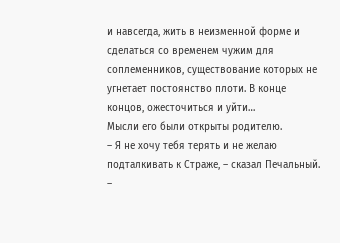и навсегда, жить в неизменной форме и сделаться со временем чужим для соплеменников, существование которых не угнетает постоянство плоти. В конце концов, ожесточиться и уйти…
Мысли его были открыты родителю.
– Я не хочу тебя терять и не желаю подталкивать к Страже, – сказал Печальный. –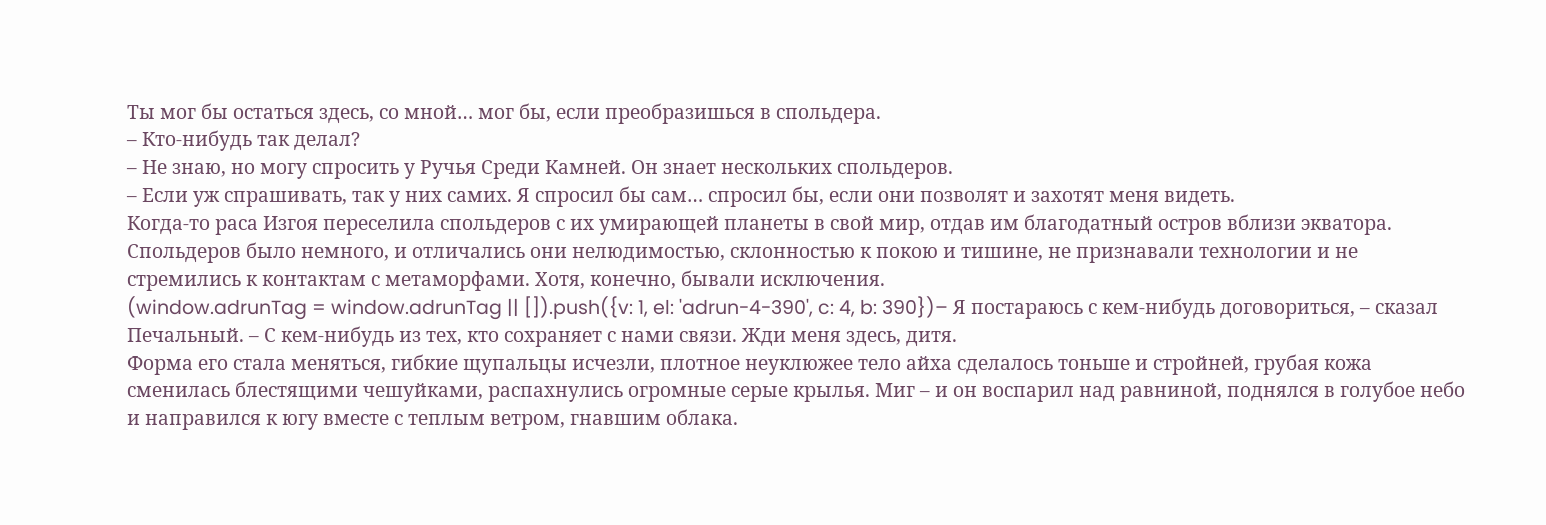Ты мог бы остаться здесь, со мной… мог бы, если преобразишься в спольдера.
– Кто-нибудь так делал?
– Не знаю, но могу спросить у Ручья Среди Камней. Он знает нескольких спольдеров.
– Если уж спрашивать, так у них самих. Я спросил бы сам… спросил бы, если они позволят и захотят меня видеть.
Когда-то раса Изгоя переселила спольдеров с их умирающей планеты в свой мир, отдав им благодатный остров вблизи экватора. Спольдеров было немного, и отличались они нелюдимостью, склонностью к покою и тишине, не признавали технологии и не стремились к контактам с метаморфами. Хотя, конечно, бывали исключения.
(window.adrunTag = window.adrunTag || []).push({v: 1, el: 'adrun-4-390', c: 4, b: 390})– Я постараюсь с кем-нибудь договориться, – сказал Печальный. – С кем-нибудь из тех, кто сохраняет с нами связи. Жди меня здесь, дитя.
Форма его стала меняться, гибкие щупальцы исчезли, плотное неуклюжее тело айха сделалось тоньше и стройней, грубая кожа сменилась блестящими чешуйками, распахнулись огромные серые крылья. Миг – и он воспарил над равниной, поднялся в голубое небо и направился к югу вместе с теплым ветром, гнавшим облака.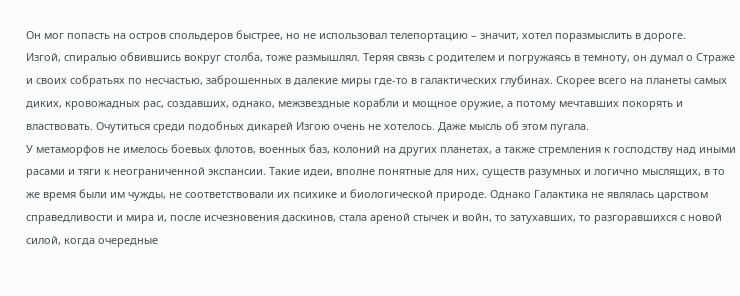Он мог попасть на остров спольдеров быстрее, но не использовал телепортацию – значит, хотел поразмыслить в дороге.
Изгой, спиралью обвившись вокруг столба, тоже размышлял. Теряя связь с родителем и погружаясь в темноту, он думал о Страже и своих собратьях по несчастью, заброшенных в далекие миры где-то в галактических глубинах. Скорее всего на планеты самых диких, кровожадных рас, создавших, однако, межзвездные корабли и мощное оружие, а потому мечтавших покорять и властвовать. Очутиться среди подобных дикарей Изгою очень не хотелось. Даже мысль об этом пугала.
У метаморфов не имелось боевых флотов, военных баз, колоний на других планетах, а также стремления к господству над иными расами и тяги к неограниченной экспансии. Такие идеи, вполне понятные для них, существ разумных и логично мыслящих, в то же время были им чужды, не соответствовали их психике и биологической природе. Однако Галактика не являлась царством справедливости и мира и, после исчезновения даскинов, стала ареной стычек и войн, то затухавших, то разгоравшихся с новой силой, когда очередные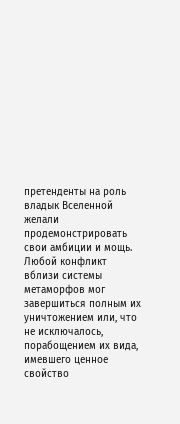претенденты на роль владык Вселенной желали продемонстрировать свои амбиции и мощь. Любой конфликт вблизи системы метаморфов мог завершиться полным их уничтожением или, что не исключалось, порабощением их вида, имевшего ценное свойство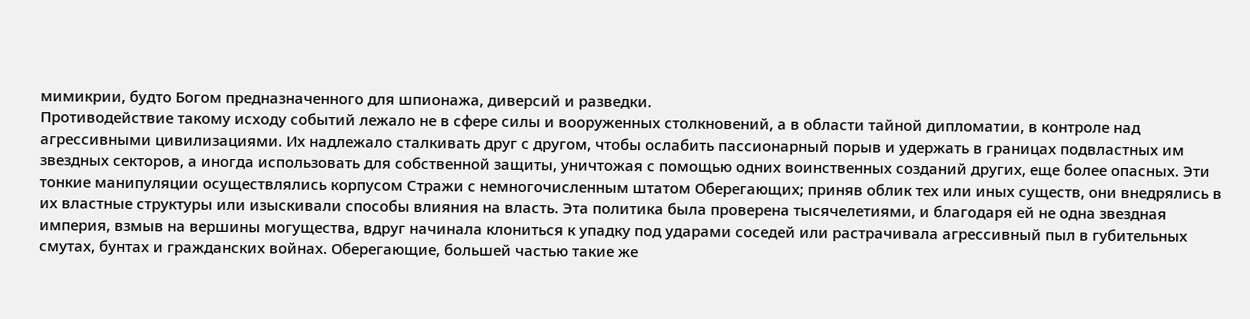мимикрии, будто Богом предназначенного для шпионажа, диверсий и разведки.
Противодействие такому исходу событий лежало не в сфере силы и вооруженных столкновений, а в области тайной дипломатии, в контроле над агрессивными цивилизациями. Их надлежало сталкивать друг с другом, чтобы ослабить пассионарный порыв и удержать в границах подвластных им звездных секторов, а иногда использовать для собственной защиты, уничтожая с помощью одних воинственных созданий других, еще более опасных. Эти тонкие манипуляции осуществлялись корпусом Стражи с немногочисленным штатом Оберегающих; приняв облик тех или иных существ, они внедрялись в их властные структуры или изыскивали способы влияния на власть. Эта политика была проверена тысячелетиями, и благодаря ей не одна звездная империя, взмыв на вершины могущества, вдруг начинала клониться к упадку под ударами соседей или растрачивала агрессивный пыл в губительных смутах, бунтах и гражданских войнах. Оберегающие, большей частью такие же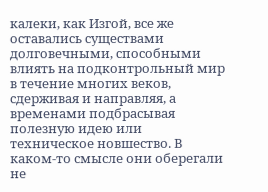калеки, как Изгой, все же оставались существами долговечными, способными влиять на подконтрольный мир в течение многих веков, сдерживая и направляя, а временами подбрасывая полезную идею или техническое новшество. В каком-то смысле они оберегали не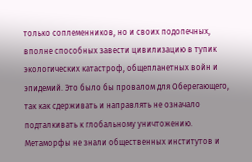только соплеменников, но и своих подопечных, вполне способных завести цивилизацию в тупик экологических катастроф, общепланетных войн и эпидемий. Это было бы провалом для Оберегающего, так как сдерживать и направлять не означало подталкивать к глобальному уничтожению.
Метаморфы не знали общественных институтов и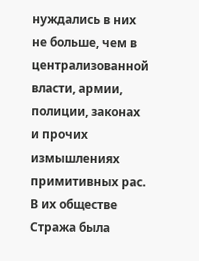нуждались в них не больше, чем в централизованной власти, армии, полиции, законах и прочих измышлениях примитивных рас. В их обществе Стража была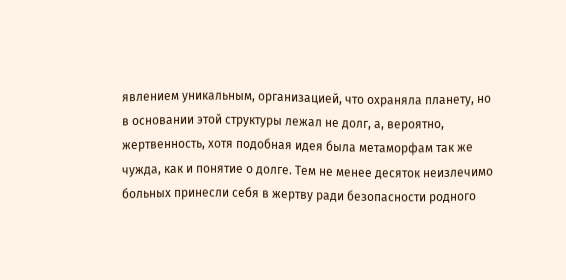явлением уникальным, организацией, что охраняла планету, но в основании этой структуры лежал не долг, а, вероятно, жертвенность, хотя подобная идея была метаморфам так же чужда, как и понятие о долге. Тем не менее десяток неизлечимо больных принесли себя в жертву ради безопасности родного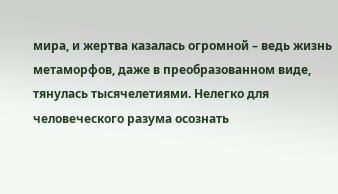мира, и жертва казалась огромной – ведь жизнь метаморфов, даже в преобразованном виде, тянулась тысячелетиями. Нелегко для человеческого разума осознать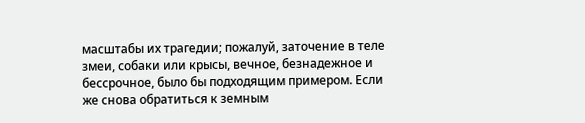масштабы их трагедии; пожалуй, заточение в теле змеи, собаки или крысы, вечное, безнадежное и бессрочное, было бы подходящим примером. Если же снова обратиться к земным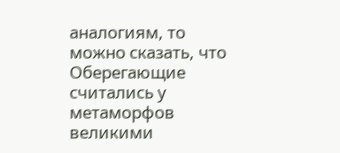аналогиям, то можно сказать, что Оберегающие считались у метаморфов великими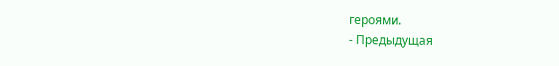героями.
- Предыдущая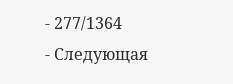- 277/1364
- Следующая